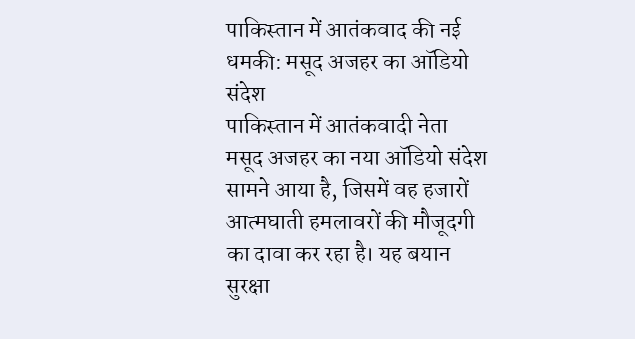पाकिस्तान में आतंकवाद की नई धमकी: मसूद अजहर का ऑडियो संदेश
पाकिस्तान में आतंकवादी नेता मसूद अजहर का नया ऑडियो संदेश सामने आया है, जिसमें वह हजारों आत्मघाती हमलावरों की मौजूदगी का दावा कर रहा है। यह बयान सुरक्षा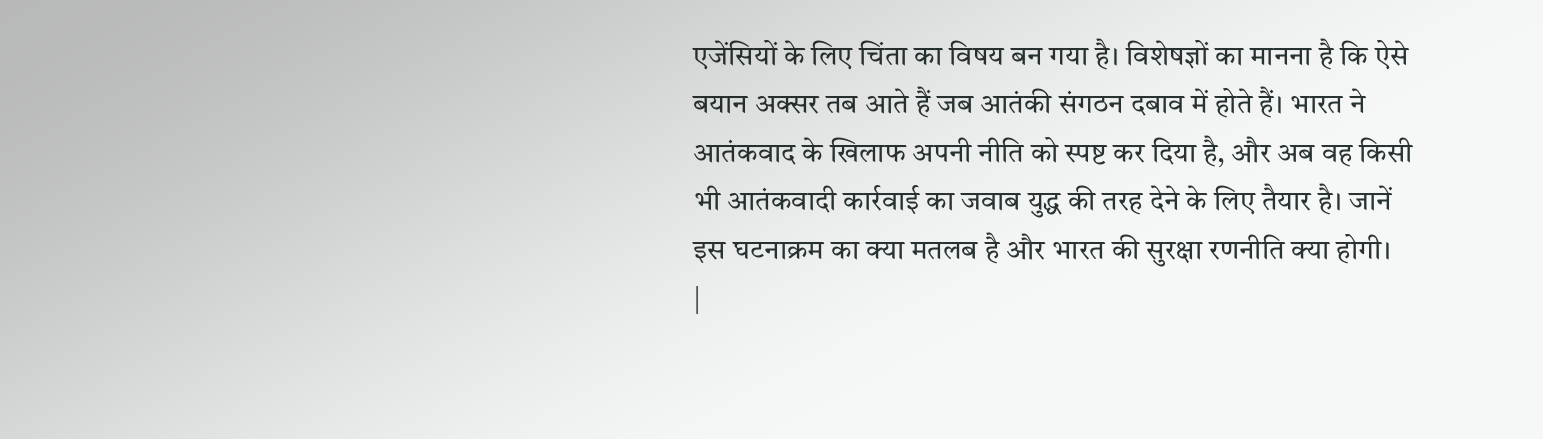एजेंसियों के लिए चिंता का विषय बन गया है। विशेषज्ञों का मानना है कि ऐसे बयान अक्सर तब आते हैं जब आतंकी संगठन दबाव में होते हैं। भारत ने आतंकवाद के खिलाफ अपनी नीति को स्पष्ट कर दिया है, और अब वह किसी भी आतंकवादी कार्रवाई का जवाब युद्ध की तरह देने के लिए तैयार है। जानें इस घटनाक्रम का क्या मतलब है और भारत की सुरक्षा रणनीति क्या होगी।
|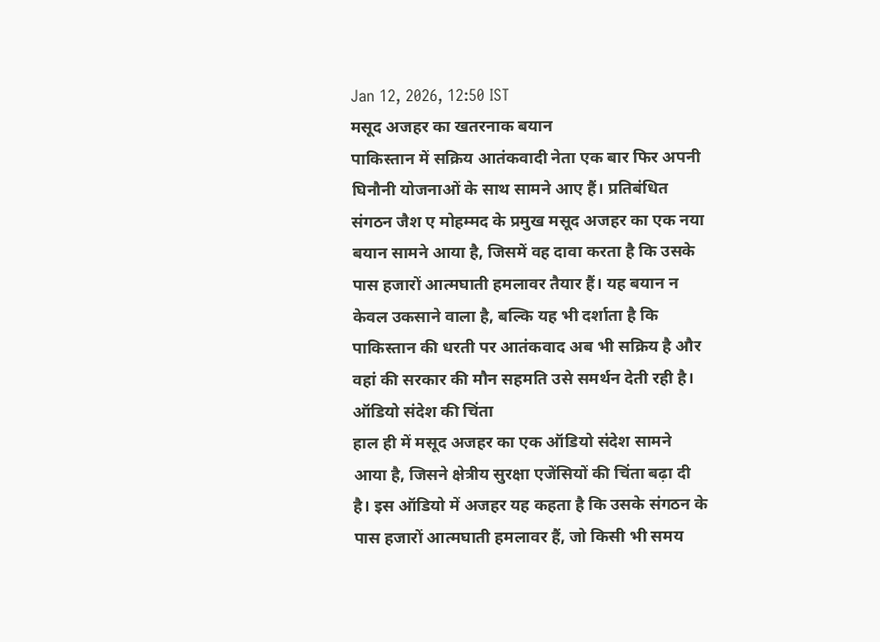Jan 12, 2026, 12:50 IST
मसूद अजहर का खतरनाक बयान
पाकिस्तान में सक्रिय आतंकवादी नेता एक बार फिर अपनी घिनौनी योजनाओं के साथ सामने आए हैं। प्रतिबंधित संगठन जैश ए मोहम्मद के प्रमुख मसूद अजहर का एक नया बयान सामने आया है, जिसमें वह दावा करता है कि उसके पास हजारों आत्मघाती हमलावर तैयार हैं। यह बयान न केवल उकसाने वाला है, बल्कि यह भी दर्शाता है कि पाकिस्तान की धरती पर आतंकवाद अब भी सक्रिय है और वहां की सरकार की मौन सहमति उसे समर्थन देती रही है।
ऑडियो संदेश की चिंता
हाल ही में मसूद अजहर का एक ऑडियो संदेश सामने आया है, जिसने क्षेत्रीय सुरक्षा एजेंसियों की चिंता बढ़ा दी है। इस ऑडियो में अजहर यह कहता है कि उसके संगठन के पास हजारों आत्मघाती हमलावर हैं, जो किसी भी समय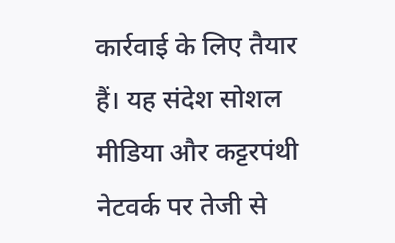कार्रवाई के लिए तैयार हैं। यह संदेश सोशल मीडिया और कट्टरपंथी नेटवर्क पर तेजी से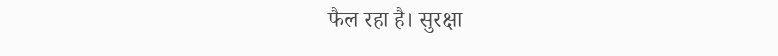फैल रहा है। सुरक्षा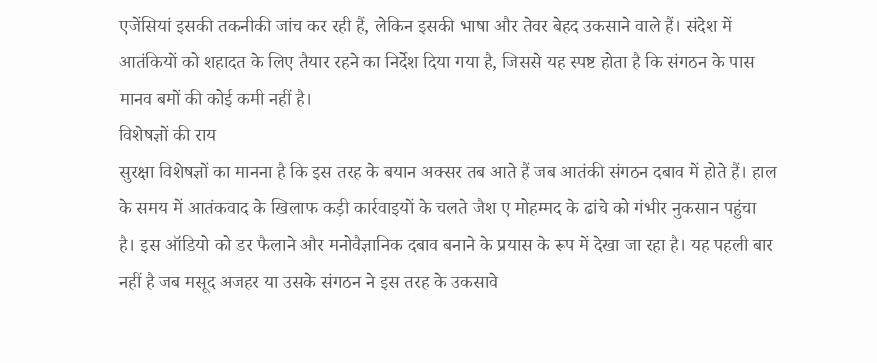एजेंसियां इसकी तकनीकी जांच कर रही हैं, लेकिन इसकी भाषा और तेवर बेहद उकसाने वाले हैं। संदेश में आतंकियों को शहादत के लिए तैयार रहने का निर्देश दिया गया है, जिससे यह स्पष्ट होता है कि संगठन के पास मानव बमों की कोई कमी नहीं है।
विशेषज्ञों की राय
सुरक्षा विशेषज्ञों का मानना है कि इस तरह के बयान अक्सर तब आते हैं जब आतंकी संगठन दबाव में होते हैं। हाल के समय में आतंकवाद के खिलाफ कड़ी कार्रवाइयों के चलते जैश ए मोहम्मद के ढांचे को गंभीर नुकसान पहुंचा है। इस ऑडियो को डर फैलाने और मनोवैज्ञानिक दबाव बनाने के प्रयास के रूप में देखा जा रहा है। यह पहली बार नहीं है जब मसूद अजहर या उसके संगठन ने इस तरह के उकसावे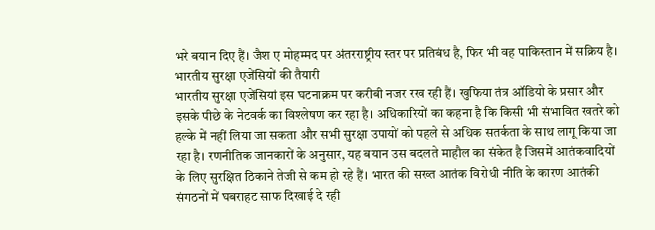भरे बयान दिए हैं। जैश ए मोहम्मद पर अंतरराष्ट्रीय स्तर पर प्रतिबंध है, फिर भी वह पाकिस्तान में सक्रिय है।
भारतीय सुरक्षा एजेंसियों की तैयारी
भारतीय सुरक्षा एजेंसियां इस घटनाक्रम पर करीबी नजर रख रही हैं। खुफिया तंत्र ऑडियो के प्रसार और इसके पीछे के नेटवर्क का विश्लेषण कर रहा है। अधिकारियों का कहना है कि किसी भी संभावित खतरे को हल्के में नहीं लिया जा सकता और सभी सुरक्षा उपायों को पहले से अधिक सतर्कता के साथ लागू किया जा रहा है। रणनीतिक जानकारों के अनुसार, यह बयान उस बदलते माहौल का संकेत है जिसमें आतंकवादियों के लिए सुरक्षित ठिकाने तेजी से कम हो रहे हैं। भारत की सख्त आतंक विरोधी नीति के कारण आतंकी संगठनों में घबराहट साफ दिखाई दे रही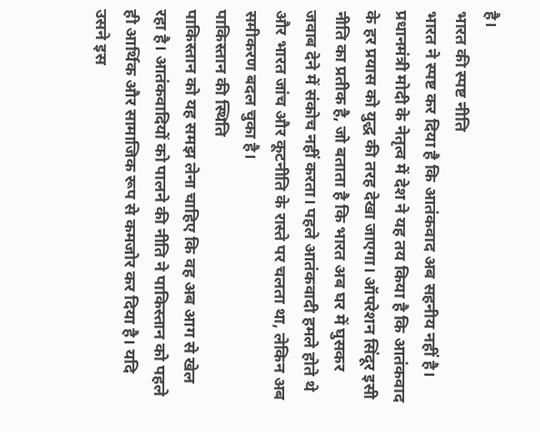है।
भारत की स्पष्ट नीति
भारत ने स्पष्ट कर दिया है कि आतंकवाद अब सहनीय नहीं है। प्रधानमंत्री मोदी के नेतृत्व में देश ने यह तय किया है कि आतंकवाद के हर प्रयास को युद्ध की तरह देखा जाएगा। ऑपरेशन सिंदूर इसी नीति का प्रतीक है, जो बताता है कि भारत अब घर में घुसकर जवाब देने में संकोच नहीं करता। पहले आतंकवादी हमले होते थे और भारत जांच और कूटनीति के रास्ते पर चलता था, लेकिन अब समीकरण बदल चुका है।
पाकिस्तान की स्थिति
पाकिस्तान को यह समझ लेना चाहिए कि वह अब आग से खेल रहा है। आतंकवादियों को पालने की नीति ने पाकिस्तान को पहले ही आर्थिक और सामाजिक रूप से कमजोर कर दिया है। यदि उसने इस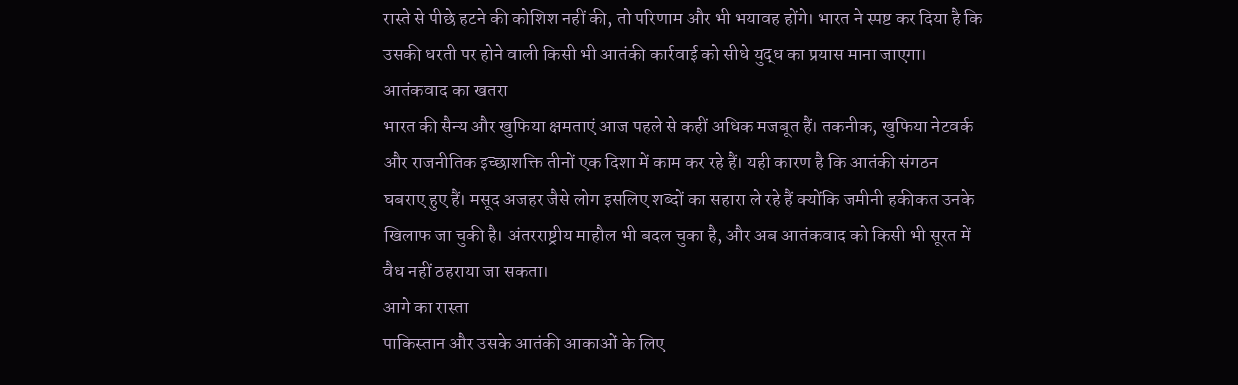रास्ते से पीछे हटने की कोशिश नहीं की, तो परिणाम और भी भयावह होंगे। भारत ने स्पष्ट कर दिया है कि उसकी धरती पर होने वाली किसी भी आतंकी कार्रवाई को सीधे युद्ध का प्रयास माना जाएगा।
आतंकवाद का खतरा
भारत की सैन्य और खुफिया क्षमताएं आज पहले से कहीं अधिक मजबूत हैं। तकनीक, खुफिया नेटवर्क और राजनीतिक इच्छाशक्ति तीनों एक दिशा में काम कर रहे हैं। यही कारण है कि आतंकी संगठन घबराए हुए हैं। मसूद अजहर जैसे लोग इसलिए शब्दों का सहारा ले रहे हैं क्योंकि जमीनी हकीकत उनके खिलाफ जा चुकी है। अंतरराष्ट्रीय माहौल भी बदल चुका है, और अब आतंकवाद को किसी भी सूरत में वैध नहीं ठहराया जा सकता।
आगे का रास्ता
पाकिस्तान और उसके आतंकी आकाओं के लिए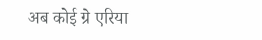अब कोई ग्रे एरिया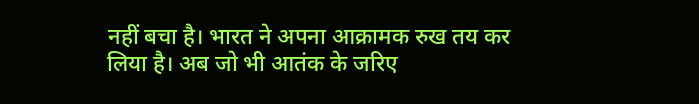नहीं बचा है। भारत ने अपना आक्रामक रुख तय कर लिया है। अब जो भी आतंक के जरिए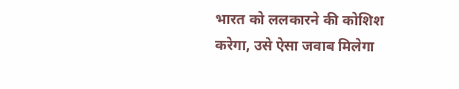भारत को ललकारने की कोशिश करेगा, उसे ऐसा जवाब मिलेगा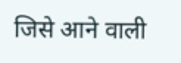जिसे आने वाली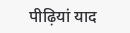पीढ़ियां याद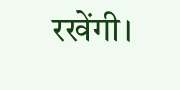रखेंगी।